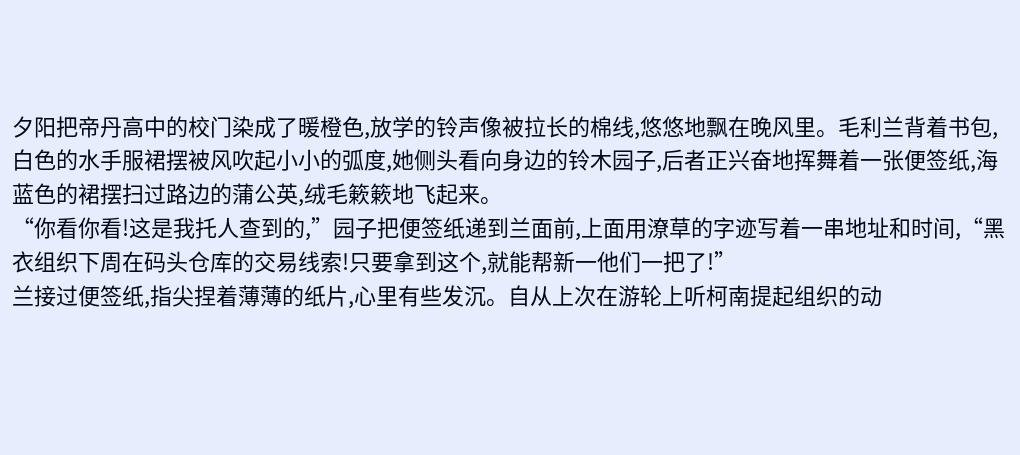夕阳把帝丹高中的校门染成了暖橙色,放学的铃声像被拉长的棉线,悠悠地飘在晚风里。毛利兰背着书包,白色的水手服裙摆被风吹起小小的弧度,她侧头看向身边的铃木园子,后者正兴奋地挥舞着一张便签纸,海蓝色的裙摆扫过路边的蒲公英,绒毛簌簌地飞起来。
“你看你看!这是我托人查到的,”园子把便签纸递到兰面前,上面用潦草的字迹写着一串地址和时间,“黑衣组织下周在码头仓库的交易线索!只要拿到这个,就能帮新一他们一把了!”
兰接过便签纸,指尖捏着薄薄的纸片,心里有些发沉。自从上次在游轮上听柯南提起组织的动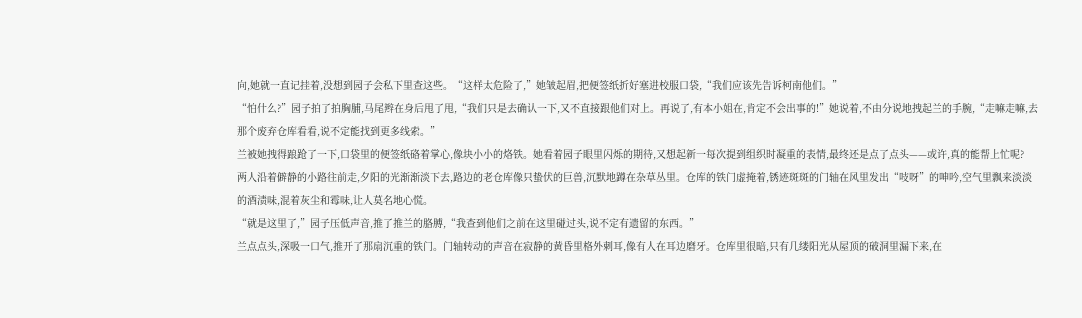向,她就一直记挂着,没想到园子会私下里查这些。“这样太危险了,”她皱起眉,把便签纸折好塞进校服口袋,“我们应该先告诉柯南他们。”
“怕什么?”园子拍了拍胸脯,马尾辫在身后甩了甩,“我们只是去确认一下,又不直接跟他们对上。再说了,有本小姐在,肯定不会出事的!”她说着,不由分说地拽起兰的手腕,“走嘛走嘛,去那个废弃仓库看看,说不定能找到更多线索。”
兰被她拽得踉跄了一下,口袋里的便签纸硌着掌心,像块小小的烙铁。她看着园子眼里闪烁的期待,又想起新一每次提到组织时凝重的表情,最终还是点了点头——或许,真的能帮上忙呢?
两人沿着僻静的小路往前走,夕阳的光渐渐淡下去,路边的老仓库像只蛰伏的巨兽,沉默地蹲在杂草丛里。仓库的铁门虚掩着,锈迹斑斑的门轴在风里发出“吱呀”的呻吟,空气里飘来淡淡的酒渍味,混着灰尘和霉味,让人莫名地心慌。
“就是这里了,”园子压低声音,推了推兰的胳膊,“我查到他们之前在这里碰过头,说不定有遗留的东西。”
兰点点头,深吸一口气,推开了那扇沉重的铁门。门轴转动的声音在寂静的黄昏里格外刺耳,像有人在耳边磨牙。仓库里很暗,只有几缕阳光从屋顶的破洞里漏下来,在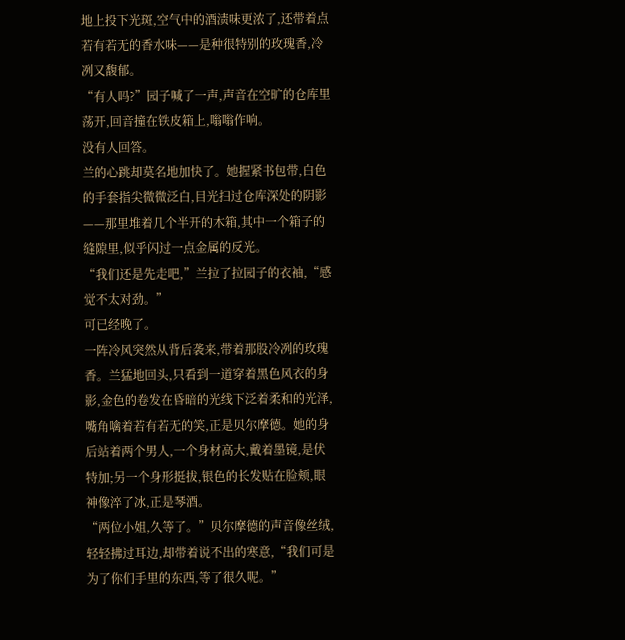地上投下光斑,空气中的酒渍味更浓了,还带着点若有若无的香水味——是种很特别的玫瑰香,冷冽又馥郁。
“有人吗?”园子喊了一声,声音在空旷的仓库里荡开,回音撞在铁皮箱上,嗡嗡作响。
没有人回答。
兰的心跳却莫名地加快了。她握紧书包带,白色的手套指尖微微泛白,目光扫过仓库深处的阴影——那里堆着几个半开的木箱,其中一个箱子的缝隙里,似乎闪过一点金属的反光。
“我们还是先走吧,”兰拉了拉园子的衣袖,“感觉不太对劲。”
可已经晚了。
一阵冷风突然从背后袭来,带着那股冷冽的玫瑰香。兰猛地回头,只看到一道穿着黑色风衣的身影,金色的卷发在昏暗的光线下泛着柔和的光泽,嘴角噙着若有若无的笑,正是贝尔摩德。她的身后站着两个男人,一个身材高大,戴着墨镜,是伏特加;另一个身形挺拔,银色的长发贴在脸颊,眼神像淬了冰,正是琴酒。
“两位小姐,久等了。”贝尔摩德的声音像丝绒,轻轻拂过耳边,却带着说不出的寒意,“我们可是为了你们手里的东西,等了很久呢。”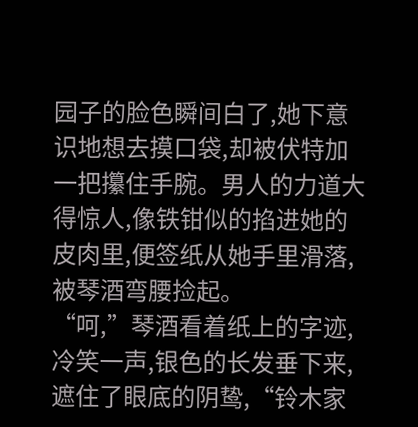园子的脸色瞬间白了,她下意识地想去摸口袋,却被伏特加一把攥住手腕。男人的力道大得惊人,像铁钳似的掐进她的皮肉里,便签纸从她手里滑落,被琴酒弯腰捡起。
“呵,”琴酒看着纸上的字迹,冷笑一声,银色的长发垂下来,遮住了眼底的阴鸷,“铃木家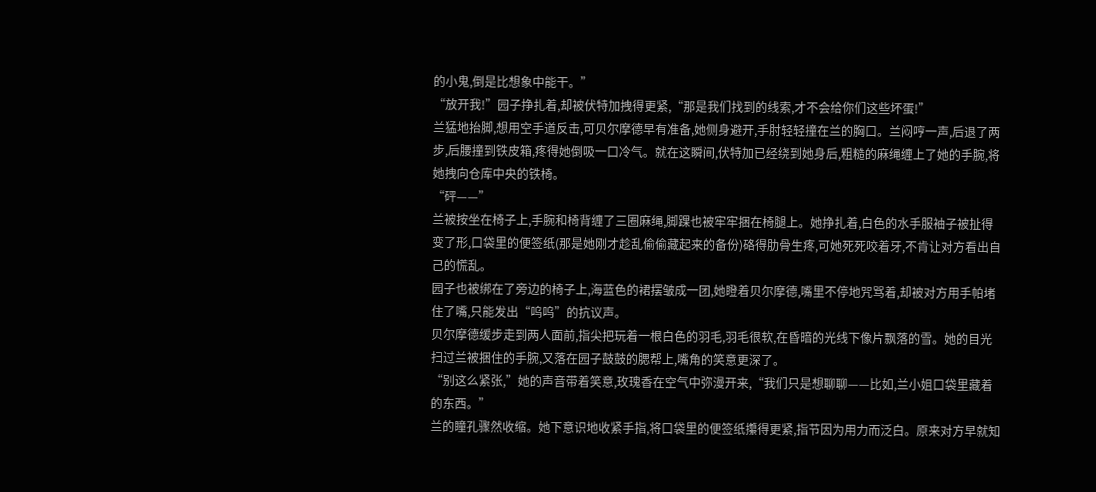的小鬼,倒是比想象中能干。”
“放开我!”园子挣扎着,却被伏特加拽得更紧,“那是我们找到的线索,才不会给你们这些坏蛋!”
兰猛地抬脚,想用空手道反击,可贝尔摩德早有准备,她侧身避开,手肘轻轻撞在兰的胸口。兰闷哼一声,后退了两步,后腰撞到铁皮箱,疼得她倒吸一口冷气。就在这瞬间,伏特加已经绕到她身后,粗糙的麻绳缠上了她的手腕,将她拽向仓库中央的铁椅。
“砰——”
兰被按坐在椅子上,手腕和椅背缠了三圈麻绳,脚踝也被牢牢捆在椅腿上。她挣扎着,白色的水手服袖子被扯得变了形,口袋里的便签纸(那是她刚才趁乱偷偷藏起来的备份)硌得肋骨生疼,可她死死咬着牙,不肯让对方看出自己的慌乱。
园子也被绑在了旁边的椅子上,海蓝色的裙摆皱成一团,她瞪着贝尔摩德,嘴里不停地咒骂着,却被对方用手帕堵住了嘴,只能发出“呜呜”的抗议声。
贝尔摩德缓步走到两人面前,指尖把玩着一根白色的羽毛,羽毛很软,在昏暗的光线下像片飘落的雪。她的目光扫过兰被捆住的手腕,又落在园子鼓鼓的腮帮上,嘴角的笑意更深了。
“别这么紧张,”她的声音带着笑意,玫瑰香在空气中弥漫开来,“我们只是想聊聊——比如,兰小姐口袋里藏着的东西。”
兰的瞳孔骤然收缩。她下意识地收紧手指,将口袋里的便签纸攥得更紧,指节因为用力而泛白。原来对方早就知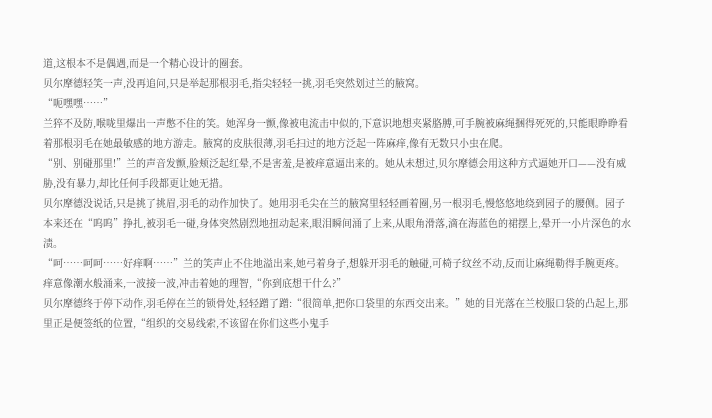道,这根本不是偶遇,而是一个精心设计的圈套。
贝尔摩德轻笑一声,没再追问,只是举起那根羽毛,指尖轻轻一挑,羽毛突然划过兰的腋窝。
“呃嘿嘿……”
兰猝不及防,喉咙里爆出一声憋不住的笑。她浑身一颤,像被电流击中似的,下意识地想夹紧胳膊,可手腕被麻绳捆得死死的,只能眼睁睁看着那根羽毛在她最敏感的地方游走。腋窝的皮肤很薄,羽毛扫过的地方泛起一阵麻痒,像有无数只小虫在爬。
“别、别碰那里!”兰的声音发颤,脸颊泛起红晕,不是害羞,是被痒意逼出来的。她从未想过,贝尔摩德会用这种方式逼她开口——没有威胁,没有暴力,却比任何手段都更让她无措。
贝尔摩德没说话,只是挑了挑眉,羽毛的动作加快了。她用羽毛尖在兰的腋窝里轻轻画着圈,另一根羽毛,慢悠悠地绕到园子的腰侧。园子本来还在“呜呜”挣扎,被羽毛一碰,身体突然剧烈地扭动起来,眼泪瞬间涌了上来,从眼角滑落,滴在海蓝色的裙摆上,晕开一小片深色的水渍。
“呵……呵呵……好痒啊……”兰的笑声止不住地溢出来,她弓着身子,想躲开羽毛的触碰,可椅子纹丝不动,反而让麻绳勒得手腕更疼。痒意像潮水般涌来,一波接一波,冲击着她的理智,“你到底想干什么?”
贝尔摩德终于停下动作,羽毛停在兰的锁骨处,轻轻蹭了蹭:“很简单,把你口袋里的东西交出来。”她的目光落在兰校服口袋的凸起上,那里正是便签纸的位置,“组织的交易线索,不该留在你们这些小鬼手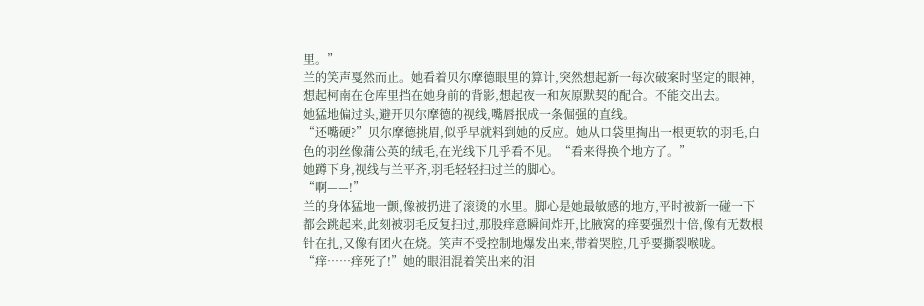里。”
兰的笑声戛然而止。她看着贝尔摩德眼里的算计,突然想起新一每次破案时坚定的眼神,想起柯南在仓库里挡在她身前的背影,想起夜一和灰原默契的配合。不能交出去。
她猛地偏过头,避开贝尔摩德的视线,嘴唇抿成一条倔强的直线。
“还嘴硬?”贝尔摩德挑眉,似乎早就料到她的反应。她从口袋里掏出一根更软的羽毛,白色的羽丝像蒲公英的绒毛,在光线下几乎看不见。“看来得换个地方了。”
她蹲下身,视线与兰平齐,羽毛轻轻扫过兰的脚心。
“啊——!”
兰的身体猛地一颤,像被扔进了滚烫的水里。脚心是她最敏感的地方,平时被新一碰一下都会跳起来,此刻被羽毛反复扫过,那股痒意瞬间炸开,比腋窝的痒要强烈十倍,像有无数根针在扎,又像有团火在烧。笑声不受控制地爆发出来,带着哭腔,几乎要撕裂喉咙。
“痒……痒死了!”她的眼泪混着笑出来的泪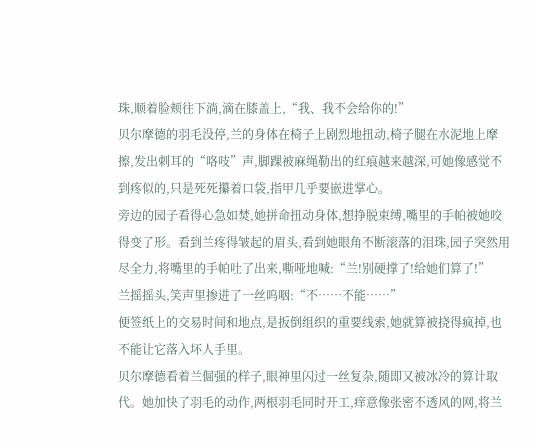珠,顺着脸颊往下淌,滴在膝盖上,“我、我不会给你的!”
贝尔摩德的羽毛没停,兰的身体在椅子上剧烈地扭动,椅子腿在水泥地上摩擦,发出刺耳的“咯吱”声,脚踝被麻绳勒出的红痕越来越深,可她像感觉不到疼似的,只是死死攥着口袋,指甲几乎要嵌进掌心。
旁边的园子看得心急如焚,她拼命扭动身体,想挣脱束缚,嘴里的手帕被她咬得变了形。看到兰疼得皱起的眉头,看到她眼角不断滚落的泪珠,园子突然用尽全力,将嘴里的手帕吐了出来,嘶哑地喊:“兰!别硬撑了!给她们算了!”
兰摇摇头,笑声里掺进了一丝呜咽:“不……不能……”
便签纸上的交易时间和地点,是扳倒组织的重要线索,她就算被挠得疯掉,也不能让它落入坏人手里。
贝尔摩德看着兰倔强的样子,眼神里闪过一丝复杂,随即又被冰冷的算计取代。她加快了羽毛的动作,两根羽毛同时开工,痒意像张密不透风的网,将兰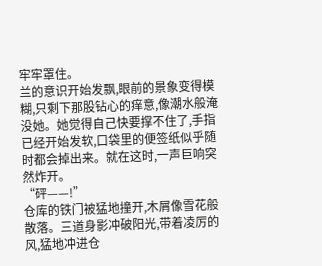牢牢罩住。
兰的意识开始发飘,眼前的景象变得模糊,只剩下那股钻心的痒意,像潮水般淹没她。她觉得自己快要撑不住了,手指已经开始发软,口袋里的便签纸似乎随时都会掉出来。就在这时,一声巨响突然炸开。
“砰——!”
仓库的铁门被猛地撞开,木屑像雪花般散落。三道身影冲破阳光,带着凌厉的风,猛地冲进仓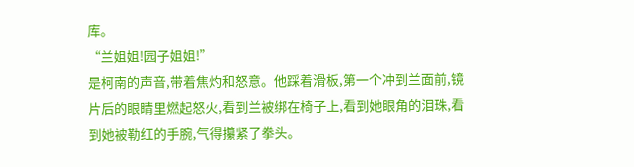库。
“兰姐姐!园子姐姐!”
是柯南的声音,带着焦灼和怒意。他踩着滑板,第一个冲到兰面前,镜片后的眼睛里燃起怒火,看到兰被绑在椅子上,看到她眼角的泪珠,看到她被勒红的手腕,气得攥紧了拳头。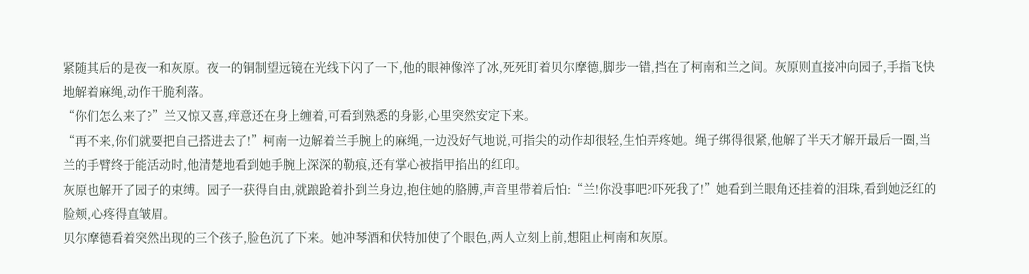紧随其后的是夜一和灰原。夜一的铜制望远镜在光线下闪了一下,他的眼神像淬了冰,死死盯着贝尔摩德,脚步一错,挡在了柯南和兰之间。灰原则直接冲向园子,手指飞快地解着麻绳,动作干脆利落。
“你们怎么来了?”兰又惊又喜,痒意还在身上缠着,可看到熟悉的身影,心里突然安定下来。
“再不来,你们就要把自己搭进去了!”柯南一边解着兰手腕上的麻绳,一边没好气地说,可指尖的动作却很轻,生怕弄疼她。绳子绑得很紧,他解了半天才解开最后一圈,当兰的手臂终于能活动时,他清楚地看到她手腕上深深的勒痕,还有掌心被指甲掐出的红印。
灰原也解开了园子的束缚。园子一获得自由,就踉跄着扑到兰身边,抱住她的胳膊,声音里带着后怕:“兰!你没事吧?吓死我了!”她看到兰眼角还挂着的泪珠,看到她泛红的脸颊,心疼得直皱眉。
贝尔摩德看着突然出现的三个孩子,脸色沉了下来。她冲琴酒和伏特加使了个眼色,两人立刻上前,想阻止柯南和灰原。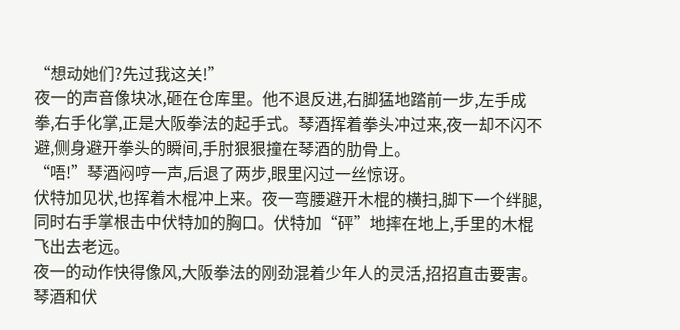“想动她们?先过我这关!”
夜一的声音像块冰,砸在仓库里。他不退反进,右脚猛地踏前一步,左手成拳,右手化掌,正是大阪拳法的起手式。琴酒挥着拳头冲过来,夜一却不闪不避,侧身避开拳头的瞬间,手肘狠狠撞在琴酒的肋骨上。
“唔!”琴酒闷哼一声,后退了两步,眼里闪过一丝惊讶。
伏特加见状,也挥着木棍冲上来。夜一弯腰避开木棍的横扫,脚下一个绊腿,同时右手掌根击中伏特加的胸口。伏特加“砰”地摔在地上,手里的木棍飞出去老远。
夜一的动作快得像风,大阪拳法的刚劲混着少年人的灵活,招招直击要害。琴酒和伏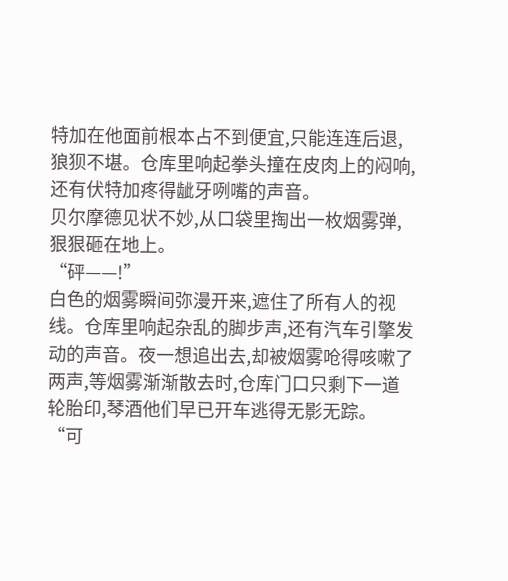特加在他面前根本占不到便宜,只能连连后退,狼狈不堪。仓库里响起拳头撞在皮肉上的闷响,还有伏特加疼得龇牙咧嘴的声音。
贝尔摩德见状不妙,从口袋里掏出一枚烟雾弹,狠狠砸在地上。
“砰——!”
白色的烟雾瞬间弥漫开来,遮住了所有人的视线。仓库里响起杂乱的脚步声,还有汽车引擎发动的声音。夜一想追出去,却被烟雾呛得咳嗽了两声,等烟雾渐渐散去时,仓库门口只剩下一道轮胎印,琴酒他们早已开车逃得无影无踪。
“可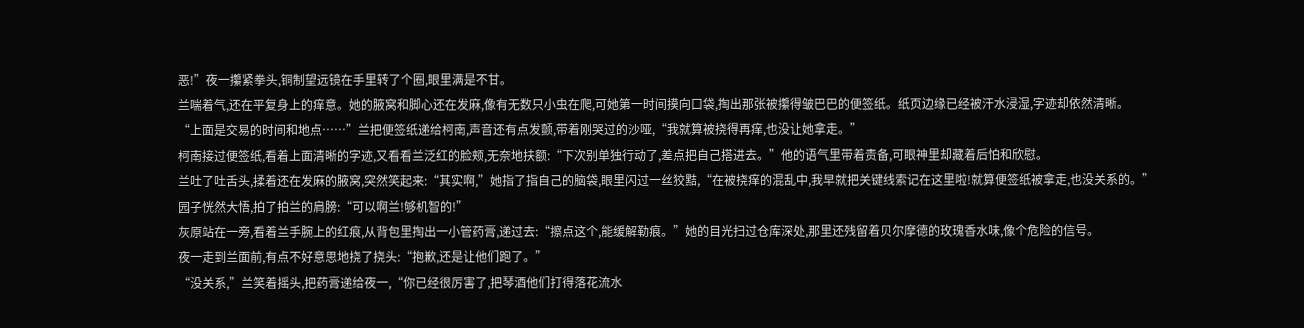恶!”夜一攥紧拳头,铜制望远镜在手里转了个圈,眼里满是不甘。
兰喘着气,还在平复身上的痒意。她的腋窝和脚心还在发麻,像有无数只小虫在爬,可她第一时间摸向口袋,掏出那张被攥得皱巴巴的便签纸。纸页边缘已经被汗水浸湿,字迹却依然清晰。
“上面是交易的时间和地点……”兰把便签纸递给柯南,声音还有点发颤,带着刚哭过的沙哑,“我就算被挠得再痒,也没让她拿走。”
柯南接过便签纸,看着上面清晰的字迹,又看看兰泛红的脸颊,无奈地扶额:“下次别单独行动了,差点把自己搭进去。”他的语气里带着责备,可眼神里却藏着后怕和欣慰。
兰吐了吐舌头,揉着还在发麻的腋窝,突然笑起来:“其实啊,”她指了指自己的脑袋,眼里闪过一丝狡黠,“在被挠痒的混乱中,我早就把关键线索记在这里啦!就算便签纸被拿走,也没关系的。”
园子恍然大悟,拍了拍兰的肩膀:“可以啊兰!够机智的!”
灰原站在一旁,看着兰手腕上的红痕,从背包里掏出一小管药膏,递过去:“擦点这个,能缓解勒痕。”她的目光扫过仓库深处,那里还残留着贝尔摩德的玫瑰香水味,像个危险的信号。
夜一走到兰面前,有点不好意思地挠了挠头:“抱歉,还是让他们跑了。”
“没关系,”兰笑着摇头,把药膏递给夜一,“你已经很厉害了,把琴酒他们打得落花流水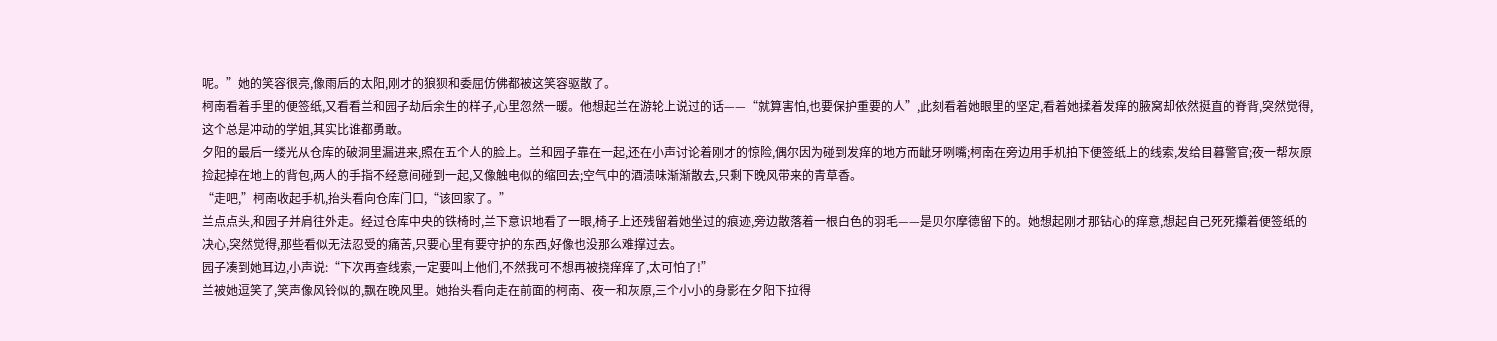呢。”她的笑容很亮,像雨后的太阳,刚才的狼狈和委屈仿佛都被这笑容驱散了。
柯南看着手里的便签纸,又看看兰和园子劫后余生的样子,心里忽然一暖。他想起兰在游轮上说过的话——“就算害怕,也要保护重要的人”,此刻看着她眼里的坚定,看着她揉着发痒的腋窝却依然挺直的脊背,突然觉得,这个总是冲动的学姐,其实比谁都勇敢。
夕阳的最后一缕光从仓库的破洞里漏进来,照在五个人的脸上。兰和园子靠在一起,还在小声讨论着刚才的惊险,偶尔因为碰到发痒的地方而龇牙咧嘴;柯南在旁边用手机拍下便签纸上的线索,发给目暮警官;夜一帮灰原捡起掉在地上的背包,两人的手指不经意间碰到一起,又像触电似的缩回去;空气中的酒渍味渐渐散去,只剩下晚风带来的青草香。
“走吧,”柯南收起手机,抬头看向仓库门口,“该回家了。”
兰点点头,和园子并肩往外走。经过仓库中央的铁椅时,兰下意识地看了一眼,椅子上还残留着她坐过的痕迹,旁边散落着一根白色的羽毛——是贝尔摩德留下的。她想起刚才那钻心的痒意,想起自己死死攥着便签纸的决心,突然觉得,那些看似无法忍受的痛苦,只要心里有要守护的东西,好像也没那么难撑过去。
园子凑到她耳边,小声说:“下次再查线索,一定要叫上他们,不然我可不想再被挠痒痒了,太可怕了!”
兰被她逗笑了,笑声像风铃似的,飘在晚风里。她抬头看向走在前面的柯南、夜一和灰原,三个小小的身影在夕阳下拉得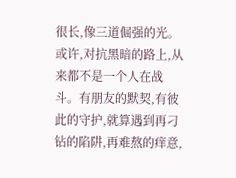很长,像三道倔强的光。
或许,对抗黑暗的路上,从来都不是一个人在战斗。有朋友的默契,有彼此的守护,就算遇到再刁钻的陷阱,再难熬的痒意,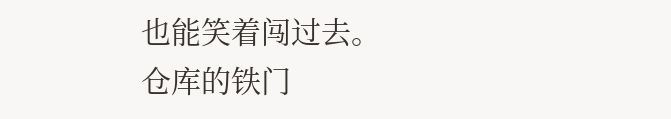也能笑着闯过去。
仓库的铁门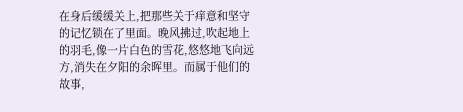在身后缓缓关上,把那些关于痒意和坚守的记忆锁在了里面。晚风拂过,吹起地上的羽毛,像一片白色的雪花,悠悠地飞向远方,消失在夕阳的余晖里。而属于他们的故事,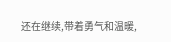还在继续,带着勇气和温暖,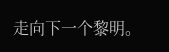走向下一个黎明。